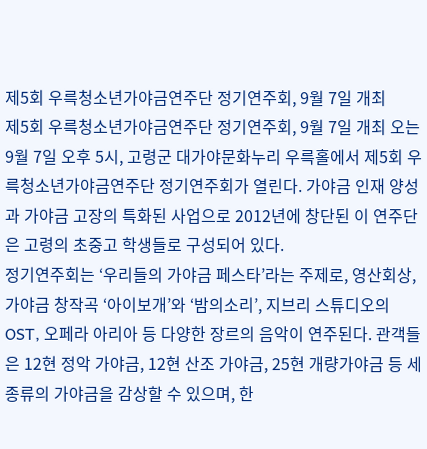제5회 우륵청소년가야금연주단 정기연주회, 9월 7일 개최
제5회 우륵청소년가야금연주단 정기연주회, 9월 7일 개최 오는 9월 7일 오후 5시, 고령군 대가야문화누리 우륵홀에서 제5회 우륵청소년가야금연주단 정기연주회가 열린다. 가야금 인재 양성과 가야금 고장의 특화된 사업으로 2012년에 창단된 이 연주단은 고령의 초중고 학생들로 구성되어 있다.
정기연주회는 ‘우리들의 가야금 페스타’라는 주제로, 영산회상, 가야금 창작곡 ‘아이보개’와 ‘밤의소리’, 지브리 스튜디오의 OST, 오페라 아리아 등 다양한 장르의 음악이 연주된다. 관객들은 12현 정악 가야금, 12현 산조 가야금, 25현 개량가야금 등 세 종류의 가야금을 감상할 수 있으며, 한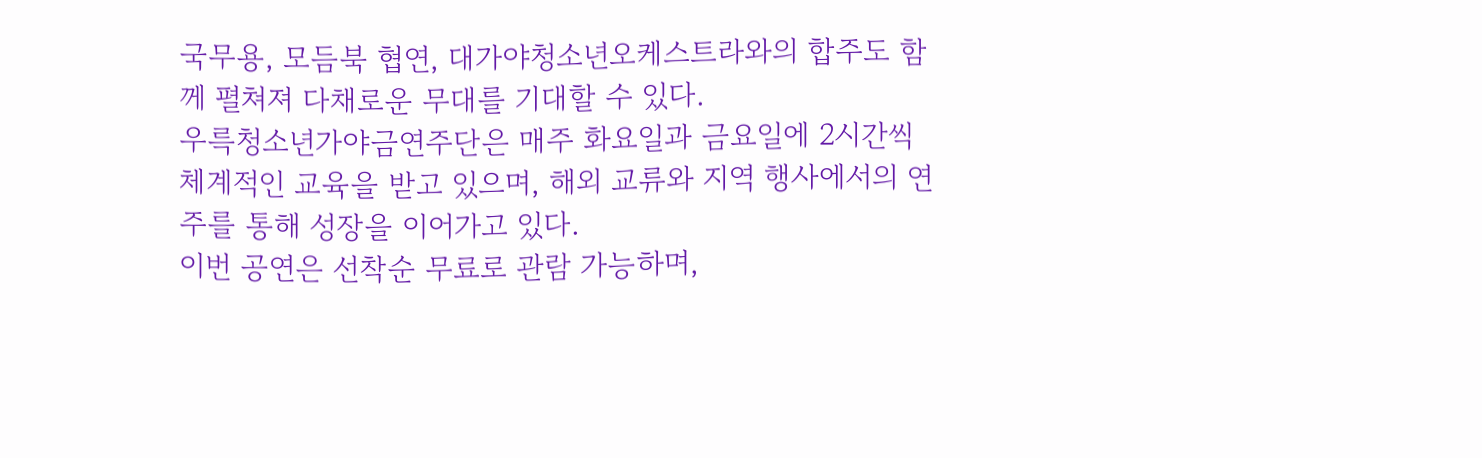국무용, 모듬북 협연, 대가야청소년오케스트라와의 합주도 함께 펼쳐져 다채로운 무대를 기대할 수 있다.
우륵청소년가야금연주단은 매주 화요일과 금요일에 2시간씩 체계적인 교육을 받고 있으며, 해외 교류와 지역 행사에서의 연주를 통해 성장을 이어가고 있다.
이번 공연은 선착순 무료로 관람 가능하며,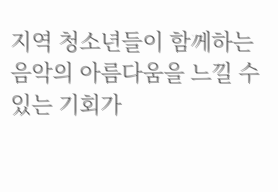지역 청소년들이 함께하는 음악의 아름다움을 느낄 수 있는 기회가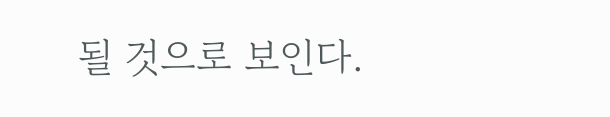될 것으로 보인다.